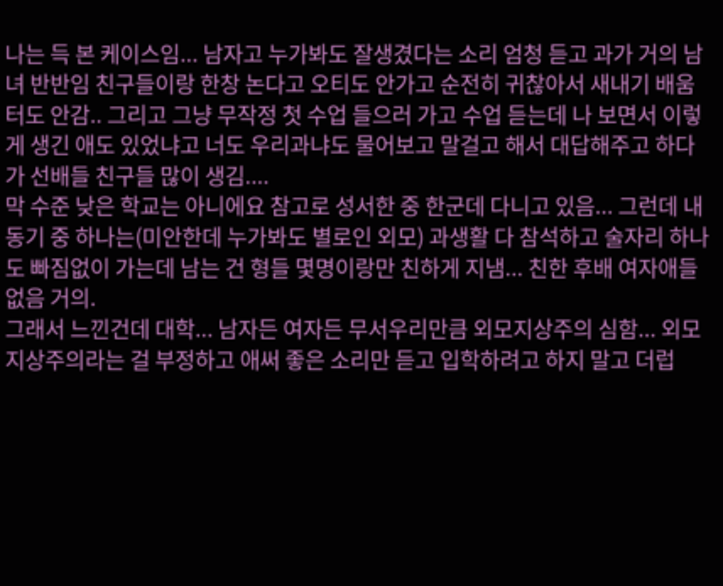나는 득 본 케이스임... 남자고 누가봐도 잘생겼다는 소리 엄청 듣고 과가 거의 남녀 반반임 친구들이랑 한창 논다고 오티도 안가고 순전히 귀찮아서 새내기 배움터도 안감.. 그리고 그냥 무작정 첫 수업 들으러 가고 수업 듣는데 나 보면서 이렇게 생긴 애도 있었냐고 너도 우리과냐도 물어보고 말걸고 해서 대답해주고 하다가 선배들 친구들 많이 생김....
막 수준 낮은 학교는 아니에요 참고로 성서한 중 한군데 다니고 있음... 그런데 내 동기 중 하나는(미안한데 누가봐도 별로인 외모) 과생활 다 참석하고 술자리 하나도 빠짐없이 가는데 남는 건 형들 몇명이랑만 친하게 지냄... 친한 후배 여자애들 없음 거의.
그래서 느낀건데 대학... 남자든 여자든 무서우리만큼 외모지상주의 심함... 외모지상주의라는 걸 부정하고 애써 좋은 소리만 듣고 입학하려고 하지 말고 더럽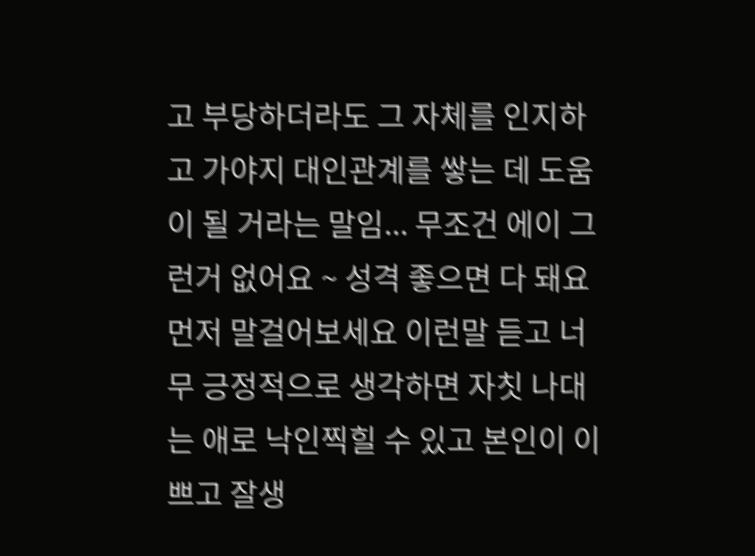고 부당하더라도 그 자체를 인지하고 가야지 대인관계를 쌓는 데 도움이 될 거라는 말임... 무조건 에이 그런거 없어요 ~ 성격 좋으면 다 돼요 먼저 말걸어보세요 이런말 듣고 너무 긍정적으로 생각하면 자칫 나대는 애로 낙인찍힐 수 있고 본인이 이쁘고 잘생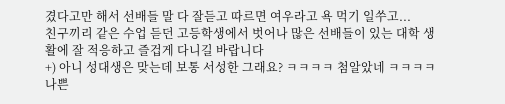겼다고만 해서 선배들 말 다 잘듣고 따르면 여우라고 욕 먹기 일쑤고...
친구끼리 같은 수업 듣던 고등학생에서 벗어나 많은 선배들이 있는 대학 생활에 잘 적응하고 즐겁게 다니길 바랍니다
+) 아니 성대생은 맞는데 보통 서성한 그래요? ㅋㅋㅋㅋ 첨알았네 ㅋㅋㅋㅋ 나쁜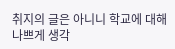취지의 글은 아니니 학교에 대해 나쁘게 생각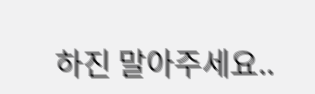하진 말아주세요..